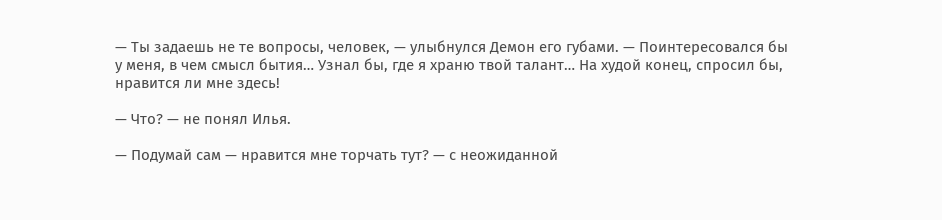— Ты задаешь не те вопросы, человек, — улыбнулся Демон его губами. — Поинтересовался бы у меня, в чем смысл бытия… Узнал бы, где я храню твой талант… На худой конец, спросил бы, нравится ли мне здесь!

— Что? — не понял Илья.

— Подумай сам — нравится мне торчать тут? — с неожиданной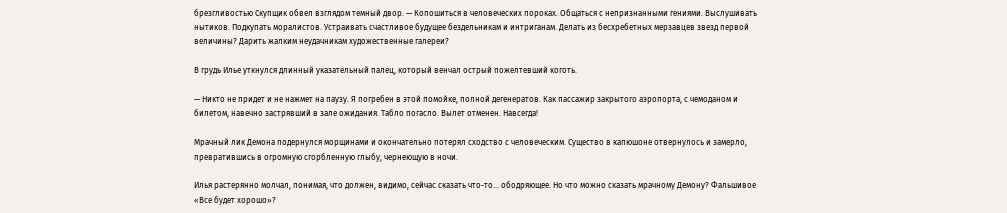брезгливостью Скупщик обвел взглядом темный двор. — Копошиться в человеческих пороках. Общаться с непризнанными гениями. Выслушивать нытиков. Подкупать моралистов. Устраивать счастливое будущее бездельникам и интриганам. Делать из бесхребетных мерзавцев звезд первой величины? Дарить жалким неудачникам художественные галереи?

В грудь Илье уткнулся длинный указательный палец, который венчал острый пожелтевший коготь.

— Никто не придет и не нажмет на паузу. Я погребен в этой помойке, полной дегенератов. Как пассажир закрытого аэропорта, с чемоданом и билетом, навечно застрявший в зале ожидания. Табло погасло. Вылет отменен. Навсегда!

Мрачный лик Демона подернулся морщинами и окончательно потерял сходство с человеческим. Существо в капюшоне отвернулось и замерло, превратившись в огромную сгорбленную глыбу, чернеющую в ночи.

Илья растерянно молчал, понимая, что должен, видимо, сейчас сказать что-то… ободряющее. Но что можно сказать мрачному Демону? Фальшивое «Все будет хорошо»?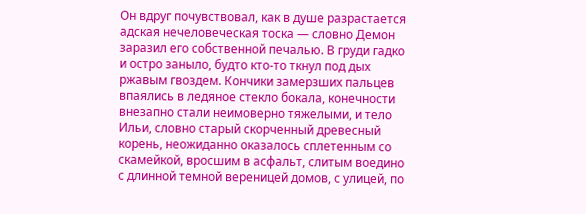Он вдруг почувствовал, как в душе разрастается адская нечеловеческая тоска — словно Демон заразил его собственной печалью. В груди гадко и остро заныло, будто кто-то ткнул под дых ржавым гвоздем. Кончики замерзших пальцев впаялись в ледяное стекло бокала, конечности внезапно стали неимоверно тяжелыми, и тело Ильи, словно старый скорченный древесный корень, неожиданно оказалось сплетенным со скамейкой, вросшим в асфальт, слитым воедино с длинной темной вереницей домов, с улицей, по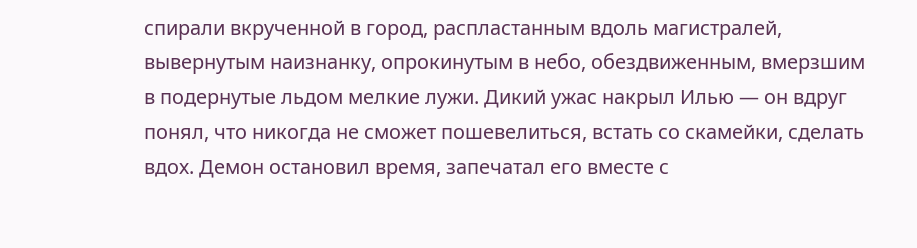спирали вкрученной в город, распластанным вдоль магистралей, вывернутым наизнанку, опрокинутым в небо, обездвиженным, вмерзшим в подернутые льдом мелкие лужи. Дикий ужас накрыл Илью — он вдруг понял, что никогда не сможет пошевелиться, встать со скамейки, сделать вдох. Демон остановил время, запечатал его вместе с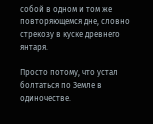собой в одном и том же повторяющемся дне, словно стрекозу в куске древнего янтаря.

Просто потому, что устал болтаться по Земле в одиночестве.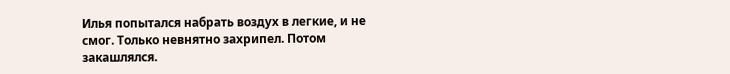Илья попытался набрать воздух в легкие, и не смог. Только невнятно захрипел. Потом закашлялся.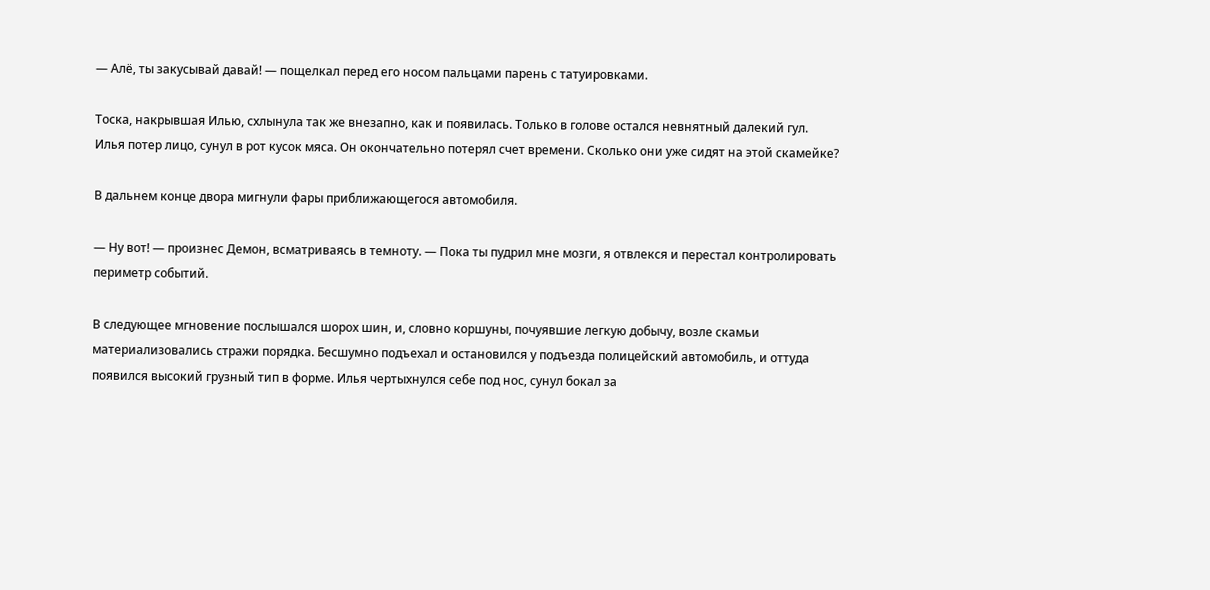— Алё, ты закусывай давай! — пощелкал перед его носом пальцами парень с татуировками.

Тоска, накрывшая Илью, схлынула так же внезапно, как и появилась. Только в голове остался невнятный далекий гул. Илья потер лицо, сунул в рот кусок мяса. Он окончательно потерял счет времени. Сколько они уже сидят на этой скамейке?

В дальнем конце двора мигнули фары приближающегося автомобиля.

— Ну вот! — произнес Демон, всматриваясь в темноту. — Пока ты пудрил мне мозги, я отвлекся и перестал контролировать периметр событий.

В следующее мгновение послышался шорох шин, и, словно коршуны, почуявшие легкую добычу, возле скамьи материализовались стражи порядка. Бесшумно подъехал и остановился у подъезда полицейский автомобиль, и оттуда появился высокий грузный тип в форме. Илья чертыхнулся себе под нос, сунул бокал за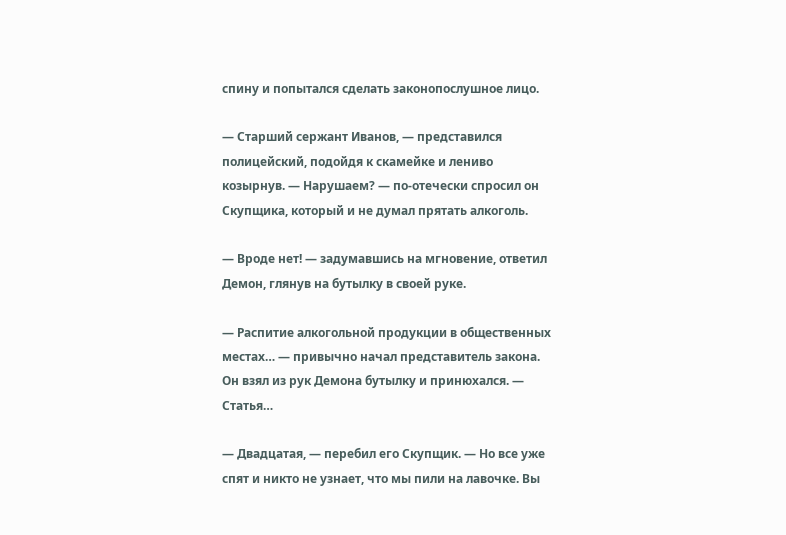спину и попытался сделать законопослушное лицо.

— Старший сержант Иванов, — представился полицейский, подойдя к скамейке и лениво козырнув. — Нарушаем? — по-отечески спросил он Скупщика, который и не думал прятать алкоголь.

— Вроде нет! — задумавшись на мгновение, ответил Демон, глянув на бутылку в своей руке.

— Распитие алкогольной продукции в общественных местах… — привычно начал представитель закона. Он взял из рук Демона бутылку и принюхался. — Статья…

— Двадцатая, — перебил его Скупщик. — Но все уже спят и никто не узнает, что мы пили на лавочке. Вы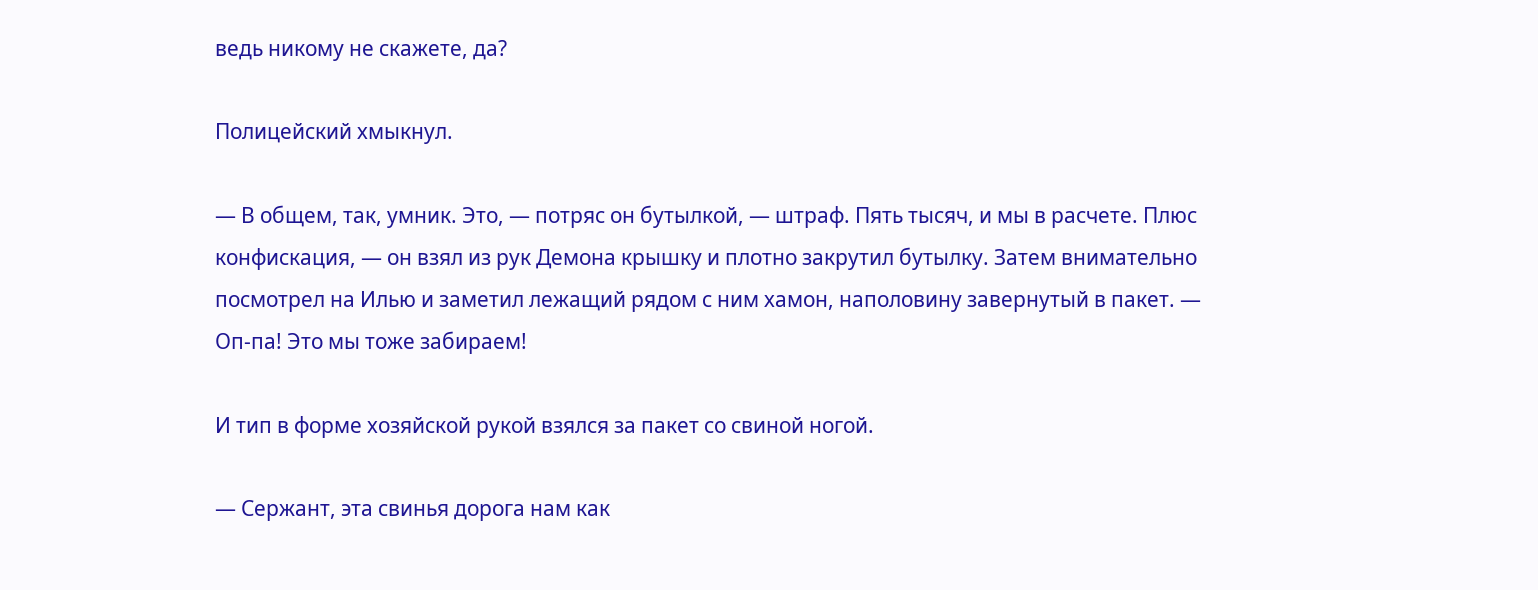ведь никому не скажете, да?

Полицейский хмыкнул.

— В общем, так, умник. Это, — потряс он бутылкой, — штраф. Пять тысяч, и мы в расчете. Плюс конфискация, — он взял из рук Демона крышку и плотно закрутил бутылку. Затем внимательно посмотрел на Илью и заметил лежащий рядом с ним хамон, наполовину завернутый в пакет. — Оп-па! Это мы тоже забираем!

И тип в форме хозяйской рукой взялся за пакет со свиной ногой.

— Сержант, эта свинья дорога нам как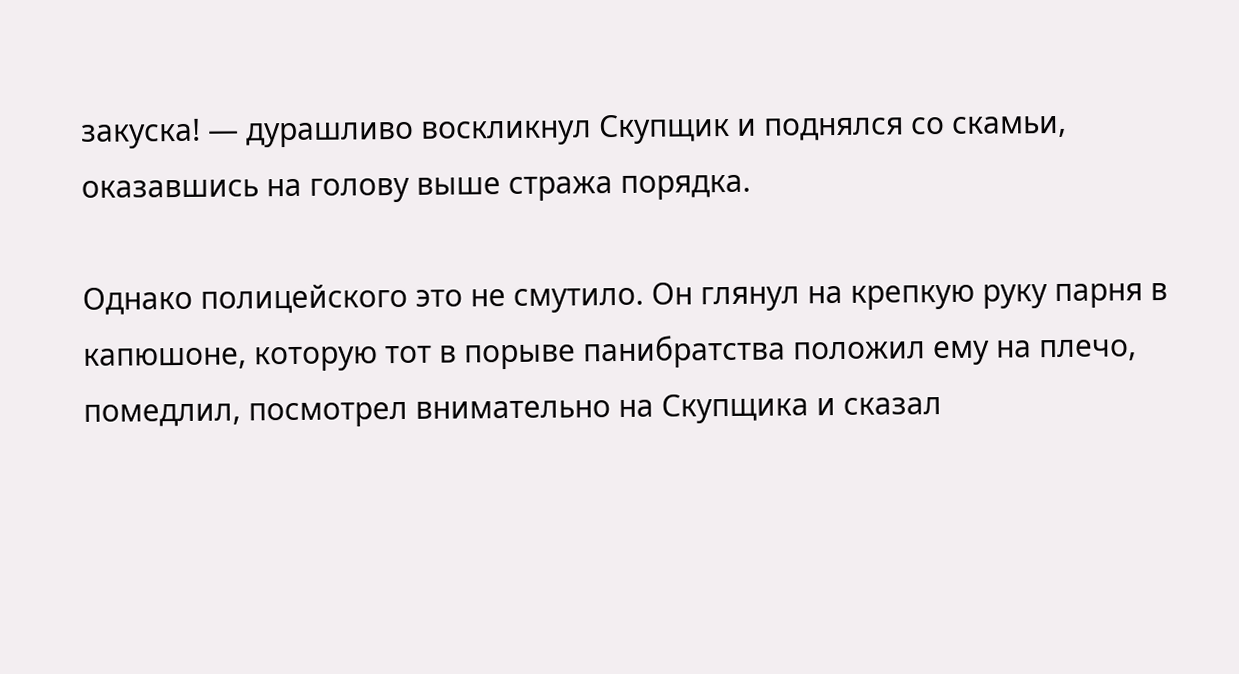закуска! — дурашливо воскликнул Скупщик и поднялся со скамьи, оказавшись на голову выше стража порядка.

Однако полицейского это не смутило. Он глянул на крепкую руку парня в капюшоне, которую тот в порыве панибратства положил ему на плечо, помедлил, посмотрел внимательно на Скупщика и сказал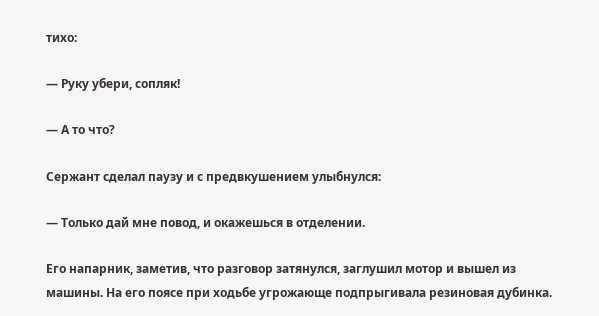тихо:

— Руку убери, сопляк!

— А то что?

Сержант сделал паузу и с предвкушением улыбнулся:

— Только дай мне повод, и окажешься в отделении.

Его напарник, заметив, что разговор затянулся, заглушил мотор и вышел из машины. На его поясе при ходьбе угрожающе подпрыгивала резиновая дубинка.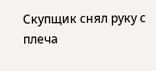Скупщик снял руку с плеча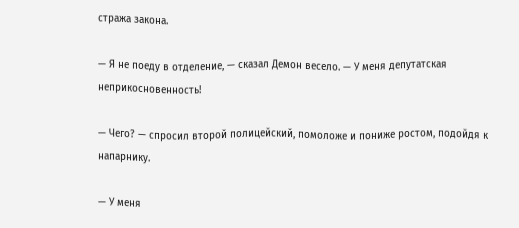стража закона.

— Я не поеду в отделение, — сказал Демон весело. — У меня депутатская неприкосновенность!

— Чего? — спросил второй полицейский, помоложе и пониже ростом, подойдя к напарнику.

— У меня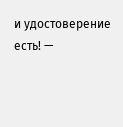и удостоверение есть! —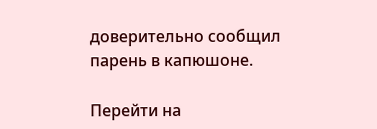доверительно сообщил парень в капюшоне.

Перейти на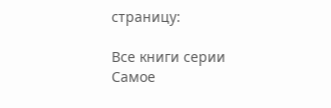страницу:

Все книги серии Самое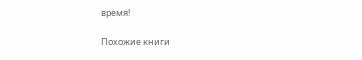время!

Похожие книги